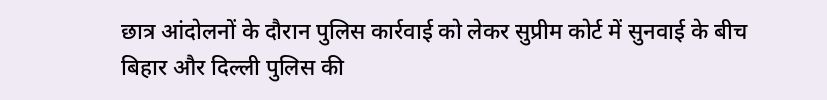छात्र आंदोलनों के दौरान पुलिस कार्रवाई को लेकर सुप्रीम कोर्ट में सुनवाई के बीच बिहार और दिल्ली पुलिस की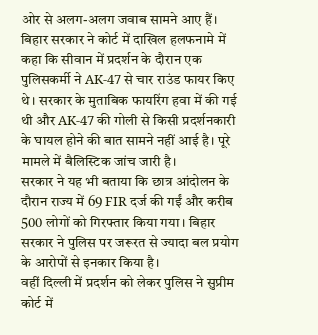ओर से अलग-अलग जवाब सामने आए हैं।
बिहार सरकार ने कोर्ट में दाखिल हलफनामे में कहा कि सीवान में प्रदर्शन के दौरान एक पुलिसकर्मी ने AK-47 से चार राउंड फायर किए थे। सरकार के मुताबिक फायरिंग हवा में की गई थी और AK-47 की गोली से किसी प्रदर्शनकारी के घायल होने की बात सामने नहीं आई है। पूरे मामले में बैलिस्टिक जांच जारी है।
सरकार ने यह भी बताया कि छात्र आंदोलन के दौरान राज्य में 69 FIR दर्ज की गईं और करीब 500 लोगों को गिरफ्तार किया गया। बिहार सरकार ने पुलिस पर जरूरत से ज्यादा बल प्रयोग के आरोपों से इनकार किया है।
वहीं दिल्ली में प्रदर्शन को लेकर पुलिस ने सुप्रीम कोर्ट में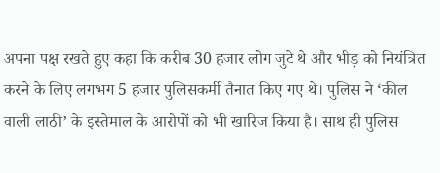अपना पक्ष रखते हुए कहा कि करीब 30 हजार लोग जुटे थे और भीड़ को नियंत्रित करने के लिए लगभग 5 हजार पुलिसकर्मी तैनात किए गए थे। पुलिस ने ‘कील वाली लाठी’ के इस्तेमाल के आरोपों को भी खारिज किया है। साथ ही पुलिस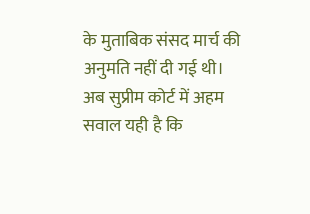के मुताबिक संसद मार्च की अनुमति नहीं दी गई थी।
अब सुप्रीम कोर्ट में अहम सवाल यही है कि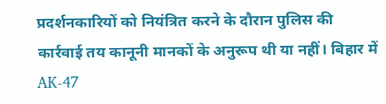प्रदर्शनकारियों को नियंत्रित करने के दौरान पुलिस की कार्रवाई तय कानूनी मानकों के अनुरूप थी या नहीं। बिहार में AK-47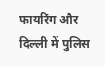फायरिंग और दिल्ली में पुलिस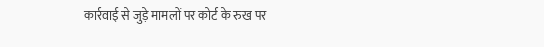कार्रवाई से जुड़े मामलों पर कोर्ट के रुख पर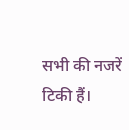सभी की नजरें टिकी हैं।